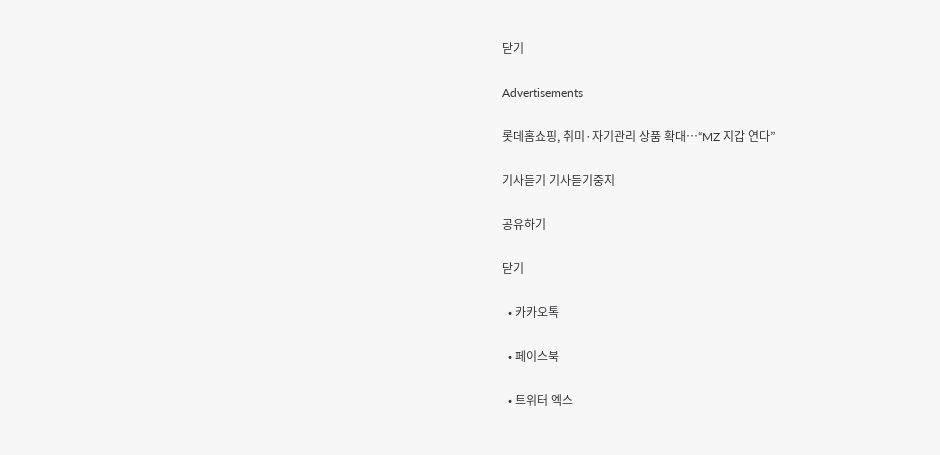닫기

Advertisements

롯데홈쇼핑, 취미·자기관리 상품 확대…“MZ 지갑 연다”

기사듣기 기사듣기중지

공유하기

닫기

  • 카카오톡

  • 페이스북

  • 트위터 엑스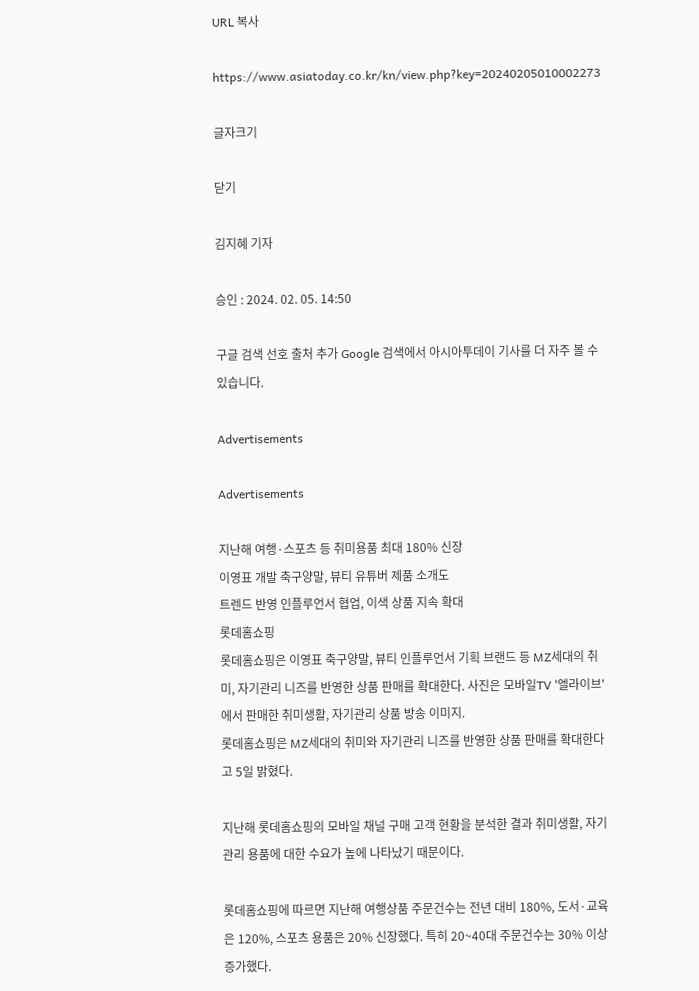URL 복사

https://www.asiatoday.co.kr/kn/view.php?key=20240205010002273

글자크기

닫기

김지혜 기자

승인 : 2024. 02. 05. 14:50

구글 검색 선호 출처 추가 Google 검색에서 아시아투데이 기사를 더 자주 볼 수 있습니다.

Advertisements

Advertisements

지난해 여행·스포츠 등 취미용품 최대 180% 신장
이영표 개발 축구양말, 뷰티 유튜버 제품 소개도
트렌드 반영 인플루언서 협업, 이색 상품 지속 확대
롯데홈쇼핑
롯데홈쇼핑은 이영표 축구양말, 뷰티 인플루언서 기획 브랜드 등 MZ세대의 취미, 자기관리 니즈를 반영한 상품 판매를 확대한다. 사진은 모바일TV '엘라이브'에서 판매한 취미생활, 자기관리 상품 방송 이미지.
롯데홈쇼핑은 MZ세대의 취미와 자기관리 니즈를 반영한 상품 판매를 확대한다고 5일 밝혔다.

지난해 롯데홈쇼핑의 모바일 채널 구매 고객 현황을 분석한 결과 취미생활, 자기관리 용품에 대한 수요가 높에 나타났기 때문이다.

롯데홈쇼핑에 따르면 지난해 여행상품 주문건수는 전년 대비 180%, 도서·교육은 120%, 스포츠 용품은 20% 신장했다. 특히 20~40대 주문건수는 30% 이상 증가했다.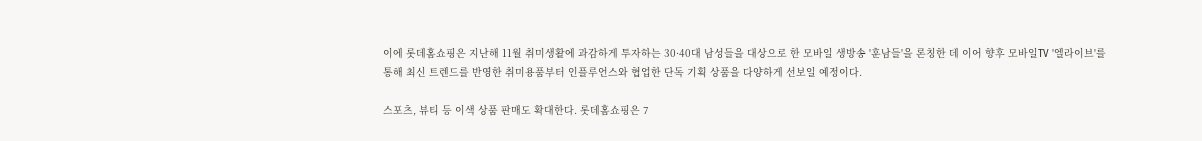이에 롯데홈쇼핑은 지난해 11월 취미생활에 과감하게 투자하는 30·40대 남성들을 대상으로 한 모바일 생방송 '훈남들'을 론칭한 데 이어 향후 모바일TV '엘라이브'를 통해 최신 트렌드를 반영한 취미용품부터 인플루언스와 협업한 단독 기획 상품을 다양하게 선보일 예정이다.

스포츠, 뷰티 등 이색 상품 판매도 확대한다. 롯데홈쇼핑은 7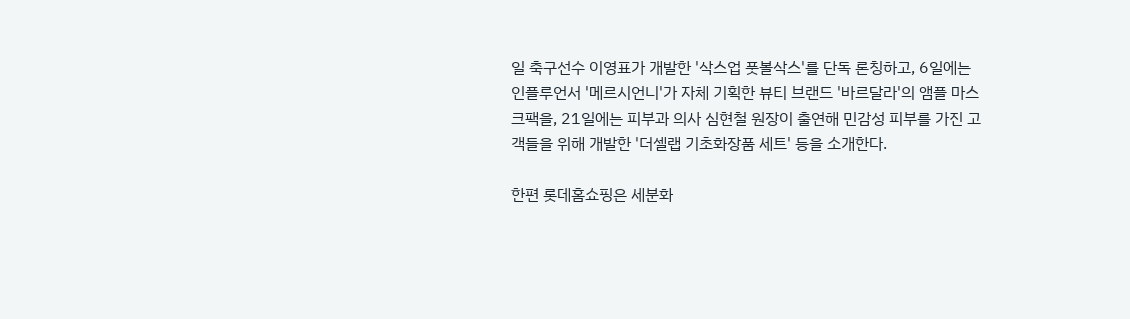일 축구선수 이영표가 개발한 '삭스업 풋볼삭스'를 단독 론칭하고, 6일에는 인플루언서 '메르시언니'가 자체 기획한 뷰티 브랜드 '바르달라'의 앰플 마스크팩을, 21일에는 피부과 의사 심현철 원장이 출연해 민감성 피부를 가진 고객들을 위해 개발한 '더셀랩 기초화장품 세트' 등을 소개한다.

한편 롯데홈쇼핑은 세분화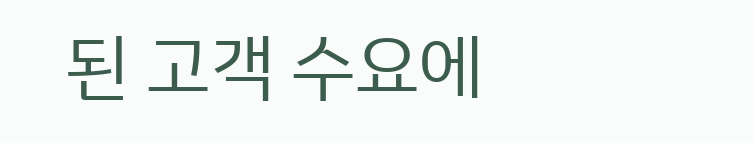된 고객 수요에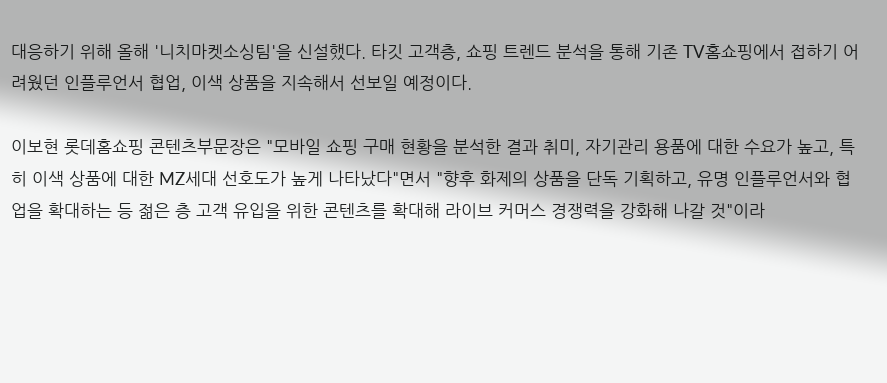대응하기 위해 올해 '니치마켓소싱팀'을 신설했다. 타깃 고객층, 쇼핑 트렌드 분석을 통해 기존 TV홈쇼핑에서 접하기 어려웠던 인플루언서 협업, 이색 상품을 지속해서 선보일 예정이다.

이보현 롯데홈쇼핑 콘텐츠부문장은 "모바일 쇼핑 구매 현황을 분석한 결과 취미, 자기관리 용품에 대한 수요가 높고, 특히 이색 상품에 대한 MZ세대 선호도가 높게 나타났다"면서 "향후 화제의 상품을 단독 기획하고, 유명 인플루언서와 협업을 확대하는 등 젊은 층 고객 유입을 위한 콘텐츠를 확대해 라이브 커머스 경쟁력을 강화해 나갈 것"이라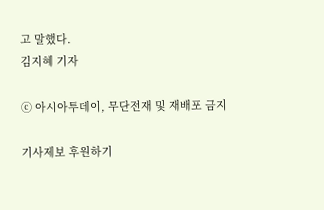고 말했다.
김지혜 기자

ⓒ 아시아투데이, 무단전재 및 재배포 금지

기사제보 후원하기